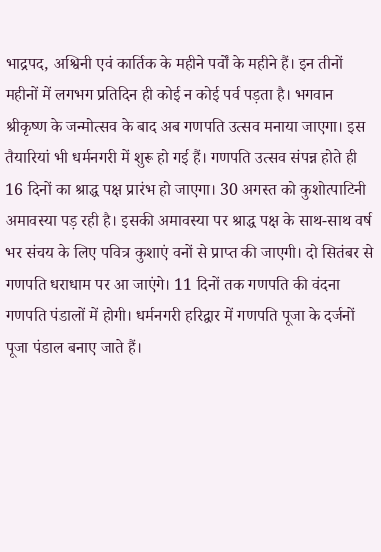भाद्रपद, अश्विनी एवं कार्तिक के महीने पर्वों के महीने हैं। इन तीनों महीनों में लगभग प्रतिदिन ही कोई न कोई पर्व पड़ता है। भगवान श्रीकृष्ण के जन्मोत्सव के बाद अब गणपति उत्सव मनाया जाएगा। इस तैयारियां भी धर्मनगरी में शुरू हो गई हैं। गणपति उत्सव संपन्न होते ही 16 दिनों का श्राद्ध पक्ष प्रारंभ हो जाएगा। 30 अगस्त को कुशोत्पाटिनी अमावस्या पड़ रही है। इसकी अमावस्या पर श्राद्ध पक्ष के साथ-साथ वर्ष भर संचय के लिए पवित्र कुशाएं वनों से प्राप्त की जाएगी। दो सितंबर से गणपति धराधाम पर आ जाएंगे। 11 दिनों तक गणपति की वंदना गणपति पंडालों में होगी। धर्मनगरी हरिद्वार में गणपति पूजा के दर्जनों पूजा पंडाल बनाए जाते हैं।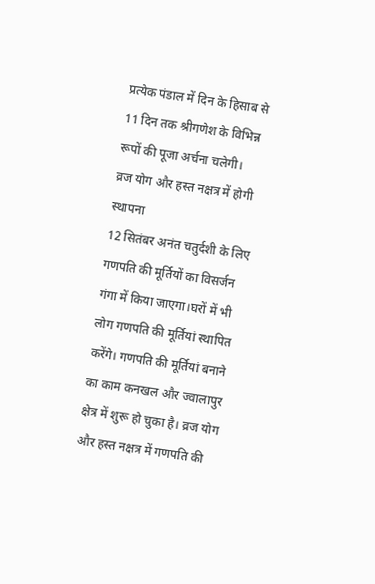प्रत्येक पंडाल में दिन के हिसाब से 11 दिन तक श्रीगणेश के विभिन्न रूपों की पूजा अर्चना चलेगी।
व्रज योग और हस्त नक्षत्र में होगी स्थापना
12 सितंबर अनंत चतुर्दशी के लिए गणपति की मूर्तियों का विसर्जन गंगा में किया जाएगा।घरों में भी लोग गणपति की मूर्तियां स्थापित करेंगे। गणपति की मूर्तियां बनाने का काम कनखल और ज्वालापुर क्षेत्र में शुरू हो चुका है। व्रज योग और हस्त नक्षत्र में गणपति की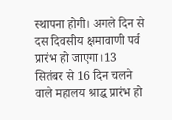स्थापना होगी। अगले दिन से दस दिवसीय क्षमावाणी पर्व प्रारंभ हो जाएगा।13 सितंबर से 16 दिन चलने वाले महालय श्राद्ध प्रारंभ हो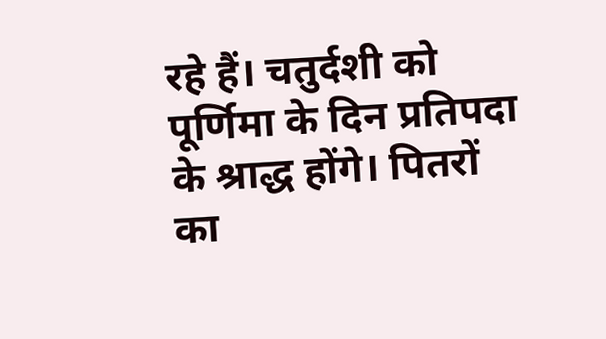रहे हैं। चतुर्दशी को पूर्णिमा के दिन प्रतिपदा के श्राद्ध होंगे। पितरों का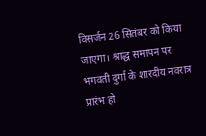विसर्जन 26 सितंबर को किया जाएगा। श्राद्ध समापन पर भगवती दुर्गा के शारदीय नवरात्र प्रारंभ हो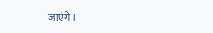जाएंगे।